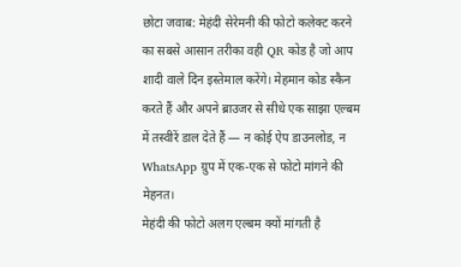छोटा जवाब: मेहंदी सेरेमनी की फोटो कलेक्ट करने का सबसे आसान तरीका वही QR कोड है जो आप शादी वाले दिन इस्तेमाल करेंगे। मेहमान कोड स्कैन करते हैं और अपने ब्राउजर से सीधे एक साझा एल्बम में तस्वीरें डाल देते हैं — न कोई ऐप डाउनलोड, न WhatsApp ग्रुप में एक-एक से फोटो मांगने की मेहनत।
मेहंदी की फोटो अलग एल्बम क्यों मांगती है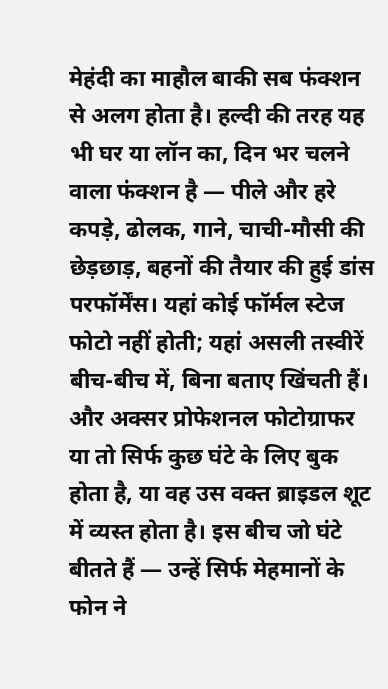मेहंदी का माहौल बाकी सब फंक्शन से अलग होता है। हल्दी की तरह यह भी घर या लॉन का, दिन भर चलने वाला फंक्शन है — पीले और हरे कपड़े, ढोलक, गाने, चाची-मौसी की छेड़छाड़, बहनों की तैयार की हुई डांस परफॉर्मेंस। यहां कोई फॉर्मल स्टेज फोटो नहीं होती; यहां असली तस्वीरें बीच-बीच में, बिना बताए खिंचती हैं।
और अक्सर प्रोफेशनल फोटोग्राफर या तो सिर्फ कुछ घंटे के लिए बुक होता है, या वह उस वक्त ब्राइडल शूट में व्यस्त होता है। इस बीच जो घंटे बीतते हैं — उन्हें सिर्फ मेहमानों के फोन ने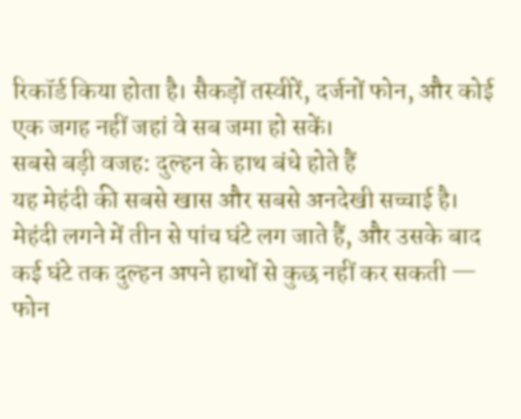रिकॉर्ड किया होता है। सैकड़ों तस्वीरें, दर्जनों फोन, और कोई एक जगह नहीं जहां वे सब जमा हो सकें।
सबसे बड़ी वजह: दुल्हन के हाथ बंधे होते हैं
यह मेहंदी की सबसे खास और सबसे अनदेखी सच्चाई है। मेहंदी लगने में तीन से पांच घंटे लग जाते हैं, और उसके बाद कई घंटे तक दुल्हन अपने हाथों से कुछ नहीं कर सकती — फोन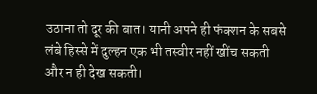उठाना तो दूर की बात। यानी अपने ही फंक्शन के सबसे लंबे हिस्से में दुल्हन एक भी तस्वीर नहीं खींच सकती और न ही देख सकती।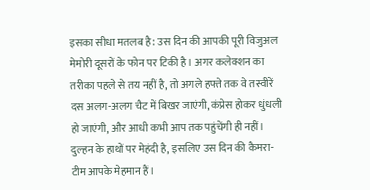इसका सीधा मतलब है: उस दिन की आपकी पूरी विजुअल मेमोरी दूसरों के फोन पर टिकी है। अगर कलेक्शन का तरीका पहले से तय नहीं है, तो अगले हफ्ते तक वे तस्वीरें दस अलग-अलग चैट में बिखर जाएंगी, कंप्रेस होकर धुंधली हो जाएंगी, और आधी कभी आप तक पहुंचेंगी ही नहीं।
दुल्हन के हाथों पर मेहंदी है, इसलिए उस दिन की कैमरा-टीम आपके मेहमान हैं।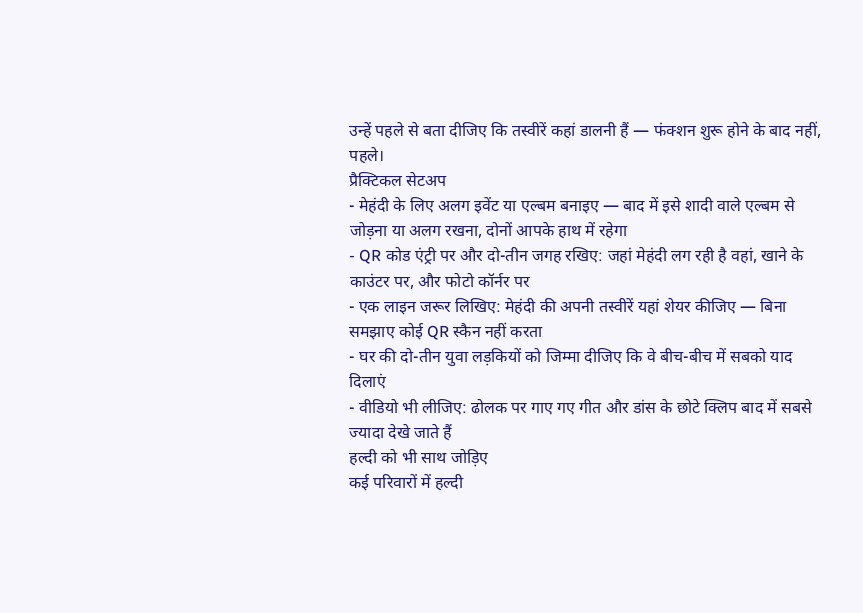उन्हें पहले से बता दीजिए कि तस्वीरें कहां डालनी हैं — फंक्शन शुरू होने के बाद नहीं, पहले।
प्रैक्टिकल सेटअप
- मेहंदी के लिए अलग इवेंट या एल्बम बनाइए — बाद में इसे शादी वाले एल्बम से जोड़ना या अलग रखना, दोनों आपके हाथ में रहेगा
- QR कोड एंट्री पर और दो-तीन जगह रखिए: जहां मेहंदी लग रही है वहां, खाने के काउंटर पर, और फोटो कॉर्नर पर
- एक लाइन जरूर लिखिए: मेहंदी की अपनी तस्वीरें यहां शेयर कीजिए — बिना समझाए कोई QR स्कैन नहीं करता
- घर की दो-तीन युवा लड़कियों को जिम्मा दीजिए कि वे बीच-बीच में सबको याद दिलाएं
- वीडियो भी लीजिए: ढोलक पर गाए गए गीत और डांस के छोटे क्लिप बाद में सबसे ज्यादा देखे जाते हैं
हल्दी को भी साथ जोड़िए
कई परिवारों में हल्दी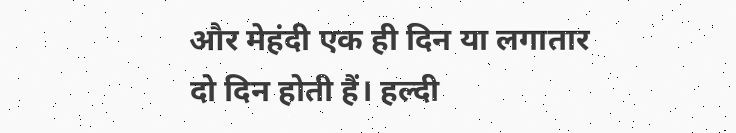और मेहंदी एक ही दिन या लगातार दो दिन होती हैं। हल्दी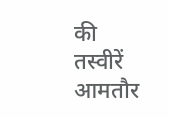की तस्वीरें आमतौर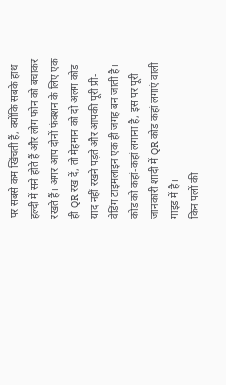पर सबसे कम खिंचती हैं, क्योंकि सबके हाथ हल्दी में सने होते हैं और लोग फोन को बचाकर रखते हैं। अगर आप दोनों फंक्शन के लिए एक ही QR रख दें, तो मेहमान को दो अलग कोड याद नहीं रखने पड़ते और आपकी पूरी प्री-वेडिंग टाइमलाइन एक ही जगह बन जाती है।
कोड को कहां-कहां लगाना है, इस पर पूरी जानकारी शादी में QR कोड कहां लगाएं वाली गाइड में है।
किन पलों की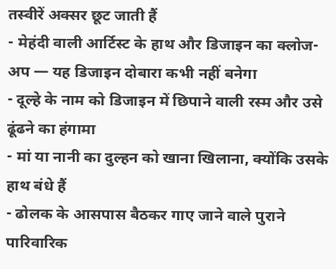तस्वीरें अक्सर छूट जाती हैं
- मेहंदी वाली आर्टिस्ट के हाथ और डिजाइन का क्लोज-अप — यह डिजाइन दोबारा कभी नहीं बनेगा
- दूल्हे के नाम को डिजाइन में छिपाने वाली रस्म और उसे ढूंढने का हंगामा
- मां या नानी का दुल्हन को खाना खिलाना, क्योंकि उसके हाथ बंधे हैं
- ढोलक के आसपास बैठकर गाए जाने वाले पुराने पारिवारिक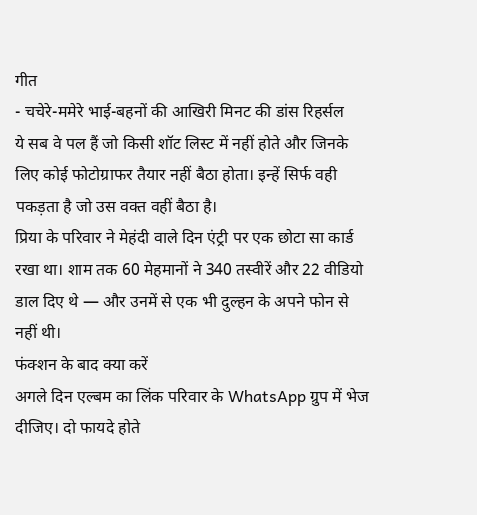गीत
- चचेरे-ममेरे भाई-बहनों की आखिरी मिनट की डांस रिहर्सल
ये सब वे पल हैं जो किसी शॉट लिस्ट में नहीं होते और जिनके लिए कोई फोटोग्राफर तैयार नहीं बैठा होता। इन्हें सिर्फ वही पकड़ता है जो उस वक्त वहीं बैठा है।
प्रिया के परिवार ने मेहंदी वाले दिन एंट्री पर एक छोटा सा कार्ड रखा था। शाम तक 60 मेहमानों ने 340 तस्वीरें और 22 वीडियो डाल दिए थे — और उनमें से एक भी दुल्हन के अपने फोन से नहीं थी।
फंक्शन के बाद क्या करें
अगले दिन एल्बम का लिंक परिवार के WhatsApp ग्रुप में भेज दीजिए। दो फायदे होते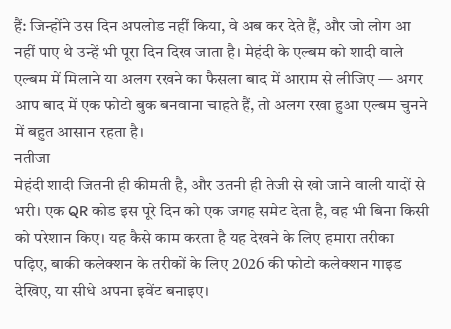हैं: जिन्होंने उस दिन अपलोड नहीं किया, वे अब कर देते हैं, और जो लोग आ नहीं पाए थे उन्हें भी पूरा दिन दिख जाता है। मेहंदी के एल्बम को शादी वाले एल्बम में मिलाने या अलग रखने का फैसला बाद में आराम से लीजिए — अगर आप बाद में एक फोटो बुक बनवाना चाहते हैं, तो अलग रखा हुआ एल्बम चुनने में बहुत आसान रहता है।
नतीजा
मेहंदी शादी जितनी ही कीमती है, और उतनी ही तेजी से खो जाने वाली यादों से भरी। एक QR कोड इस पूरे दिन को एक जगह समेट देता है, वह भी बिना किसी को परेशान किए। यह कैसे काम करता है यह देखने के लिए हमारा तरीका पढ़िए, बाकी कलेक्शन के तरीकों के लिए 2026 की फोटो कलेक्शन गाइड देखिए, या सीधे अपना इवेंट बनाइए।